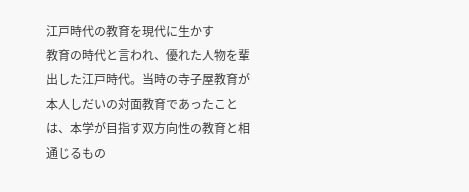江戸時代の教育を現代に生かす
教育の時代と言われ、優れた人物を輩出した江戸時代。当時の寺子屋教育が本人しだいの対面教育であったことは、本学が目指す双方向性の教育と相通じるもの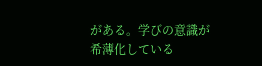がある。学びの意識が希薄化している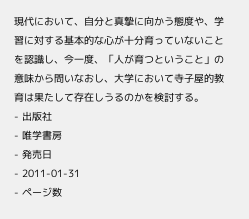現代において、自分と真摯に向かう態度や、学習に対する基本的な心が十分育っていないことを認識し、今一度、「人が育つということ」の意味から問いなおし、大学において寺子屋的教育は果たして存在しうるのかを検討する。
- 出版社
- 唯学書房
- 発売日
- 2011-01-31
- ページ数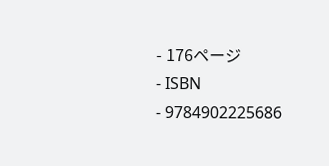- 176ページ
- ISBN
- 9784902225686